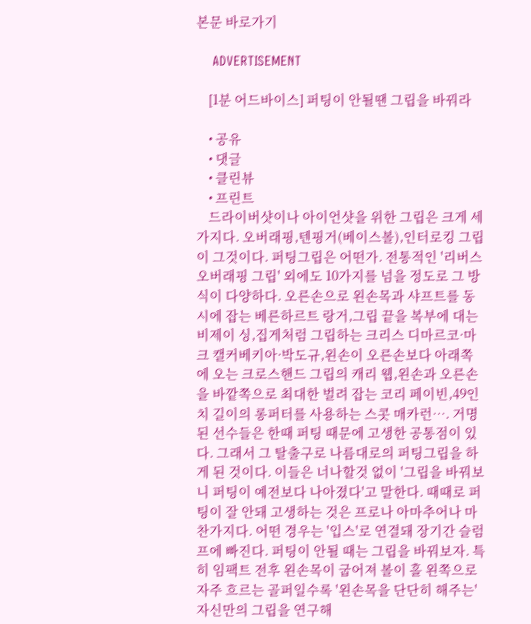본문 바로가기

    ADVERTISEMENT

    [1분 어드바이스] 퍼팅이 안될땐 그립을 바꿔라

    • 공유
    • 댓글
    • 클린뷰
    • 프린트
    드라이버샷이나 아이언샷을 위한 그립은 크게 세 가지다. 오버래핑,텐핑거(베이스볼),인터로킹 그립이 그것이다. 퍼팅그립은 어떤가. 전통적인 '리버스 오버래핑 그립' 외에도 10가지를 넘을 정도로 그 방식이 다양하다. 오른손으로 왼손목과 샤프트를 동시에 잡는 베른하르트 랑거,그립 끝을 복부에 대는 비제이 싱,집게처럼 그립하는 크리스 디마르코·마크 캘커베키아·박도규,왼손이 오른손보다 아래쪽에 오는 크로스핸드 그립의 캐리 웹,왼손과 오른손을 바깥쪽으로 최대한 벌려 잡는 코리 페이빈,49인치 길이의 롱퍼터를 사용하는 스콧 매카런…. 거명된 선수들은 한때 퍼팅 때문에 고생한 공통점이 있다. 그래서 그 탈출구로 나름대로의 퍼팅그립을 하게 된 것이다. 이들은 너나할것 없이 '그립을 바꿔보니 퍼팅이 예전보다 나아졌다'고 말한다. 때때로 퍼팅이 잘 안돼 고생하는 것은 프로나 아마추어나 마찬가지다. 어떤 경우는 '입스'로 연결돼 장기간 슬럼프에 빠진다. 퍼팅이 안될 때는 그립을 바꿔보자. 특히 임팩트 전후 왼손목이 굽어져 볼이 홀 왼쪽으로 자주 흐르는 골퍼일수록 '왼손목을 단단히 해주는' 자신만의 그립을 연구해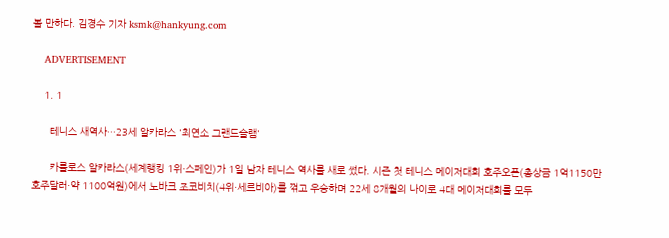볼 만하다. 김경수 기자 ksmk@hankyung.com

    ADVERTISEMENT

    1. 1

      테니스 새역사…23세 알카라스 '최연소 그랜드슬램'

      카를로스 알카라스(세계랭킹 1위·스페인)가 1일 남자 테니스 역사를 새로 썼다. 시즌 첫 테니스 메이저대회 호주오픈(총상금 1억1150만호주달러·약 1100억원)에서 노바크 조코비치(4위·세르비아)를 꺾고 우승하며 22세 8개월의 나이로 4대 메이저대회를 모두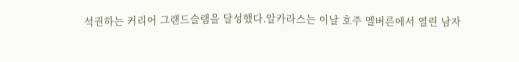석권하는 커리어 그랜드슬램을 달성했다.알카라스는 이날 호주 멜버른에서 열린 남자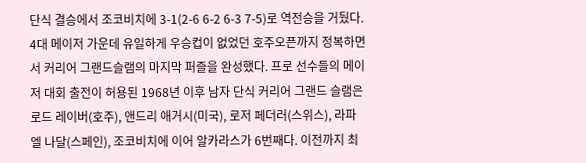단식 결승에서 조코비치에 3-1(2-6 6-2 6-3 7-5)로 역전승을 거뒀다. 4대 메이저 가운데 유일하게 우승컵이 없었던 호주오픈까지 정복하면서 커리어 그랜드슬램의 마지막 퍼즐을 완성했다. 프로 선수들의 메이저 대회 출전이 허용된 1968년 이후 남자 단식 커리어 그랜드 슬램은 로드 레이버(호주), 앤드리 애거시(미국), 로저 페더러(스위스), 라파엘 나달(스페인), 조코비치에 이어 알카라스가 6번째다. 이전까지 최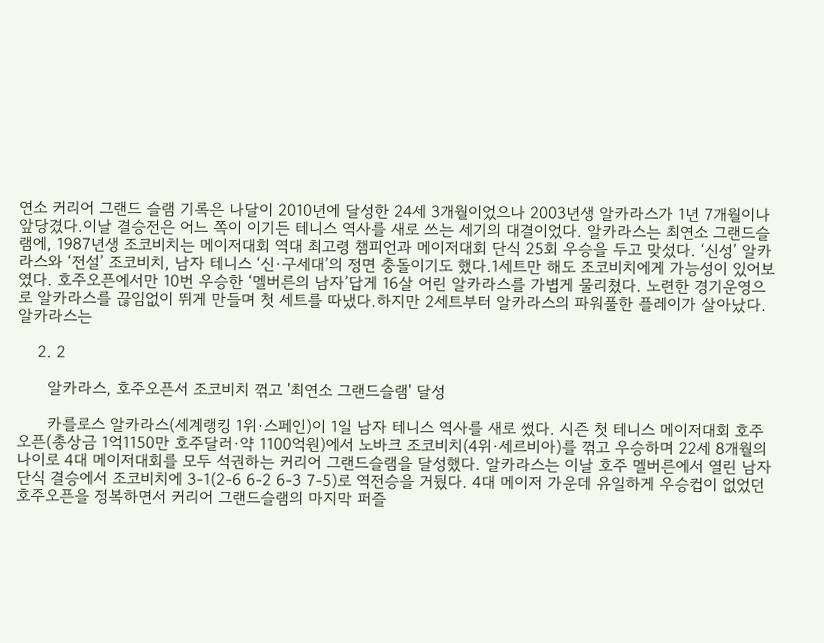연소 커리어 그랜드 슬램 기록은 나달이 2010년에 달성한 24세 3개월이었으나 2003년생 알카라스가 1년 7개월이나 앞당겼다.이날 결승전은 어느 쪽이 이기든 테니스 역사를 새로 쓰는 세기의 대결이었다. 알카라스는 최연소 그랜드슬램에, 1987년생 조코비치는 메이저대회 역대 최고령 챔피언과 메이저대회 단식 25회 우승을 두고 맞섰다. ‘신성’ 알카라스와 ‘전설’ 조코비치, 남자 테니스 ‘신·구세대’의 정면 충돌이기도 했다.1세트만 해도 조코비치에게 가능성이 있어보였다. 호주오픈에서만 10번 우승한 ‘멜버른의 남자’답게 16살 어린 알카라스를 가볍게 물리쳤다. 노련한 경기운영으로 알카라스를 끊임없이 뛰게 만들며 첫 세트를 따냈다.하지만 2세트부터 알카라스의 파워풀한 플레이가 살아났다. 알카라스는

    2. 2

      알카라스, 호주오픈서 조코비치 꺾고 '최연소 그랜드슬램' 달성

      카를로스 알카라스(세계랭킹 1위·스페인)이 1일 남자 테니스 역사를 새로 썼다. 시즌 첫 테니스 메이저대회 호주오픈(총상금 1억1150만 호주달러·약 1100억원)에서 노바크 조코비치(4위·세르비아)를 꺾고 우승하며 22세 8개월의 나이로 4대 메이저대회를 모두 석권하는 커리어 그랜드슬램을 달성했다. 알카라스는 이날 호주 멜버른에서 열린 남자 단식 결승에서 조코비치에 3-1(2-6 6-2 6-3 7-5)로 역전승을 거뒀다. 4대 메이저 가운데 유일하게 우승컵이 없었던 호주오픈을 정복하면서 커리어 그랜드슬램의 마지막 퍼즐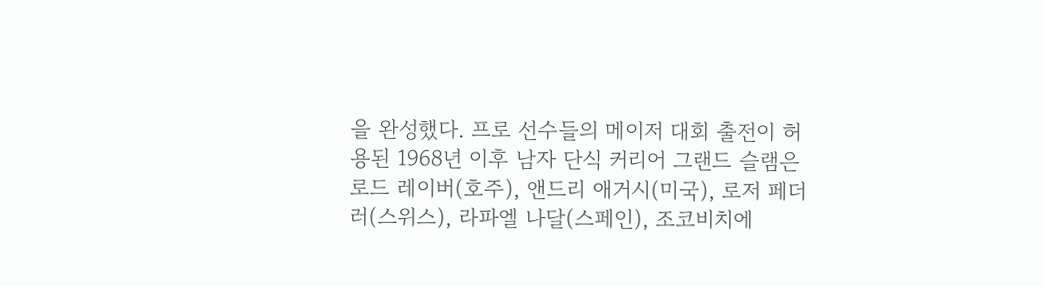을 완성했다. 프로 선수들의 메이저 대회 출전이 허용된 1968년 이후 남자 단식 커리어 그랜드 슬램은 로드 레이버(호주), 앤드리 애거시(미국), 로저 페더러(스위스), 라파엘 나달(스페인), 조코비치에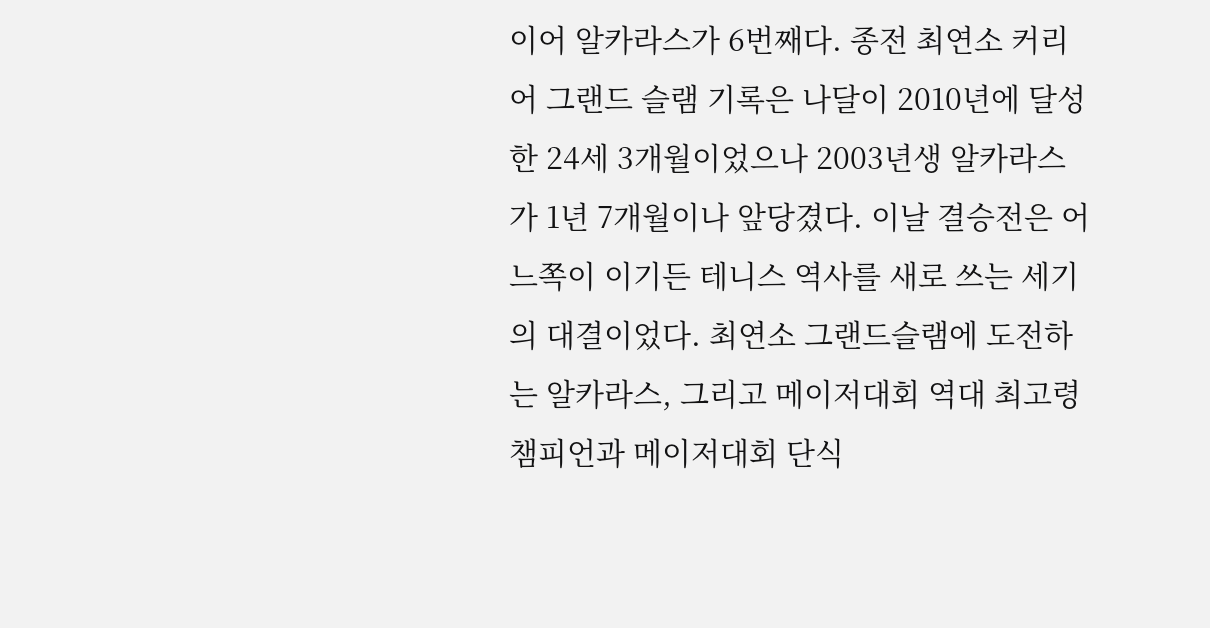이어 알카라스가 6번째다. 종전 최연소 커리어 그랜드 슬램 기록은 나달이 2010년에 달성한 24세 3개월이었으나 2003년생 알카라스가 1년 7개월이나 앞당겼다. 이날 결승전은 어느쪽이 이기든 테니스 역사를 새로 쓰는 세기의 대결이었다. 최연소 그랜드슬램에 도전하는 알카라스, 그리고 메이저대회 역대 최고령 챔피언과 메이저대회 단식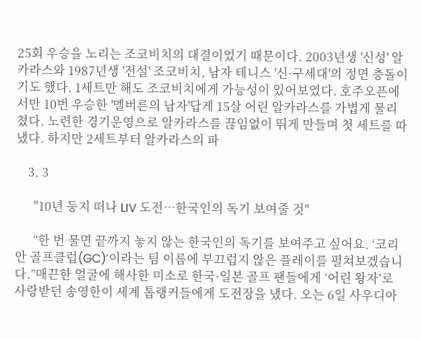25회 우승을 노리는 조코비치의 대결이었기 때문이다. 2003년생 '신성' 알카라스와 1987년생 '전설' 조코비치, 남자 테니스 '신·구세대'의 정면 충돌이기도 했다. 1세트만 해도 조코비치에게 가능성이 있어보였다. 호주오픈에서만 10번 우승한 '멜버른의 남자'답게 15살 어린 알카라스를 가볍게 물리쳤다. 노련한 경기운영으로 알카라스를 끊임없이 뛰게 만들며 첫 세트를 따냈다. 하지만 2세트부터 알카라스의 파

    3. 3

      "10년 둥지 떠나 LIV 도전…한국인의 독기 보여줄 것"

      “한 번 물면 끝까지 놓지 않는 한국인의 독기를 보여주고 싶어요. ‘코리안 골프클럽(GC)’이라는 팀 이름에 부끄럽지 않은 플레이를 펼쳐보겠습니다.”매끈한 얼굴에 해사한 미소로 한국·일본 골프 팬들에게 ‘어린 왕자’로 사랑받던 송영한이 세계 톱랭커들에게 도전장을 냈다. 오는 6일 사우디아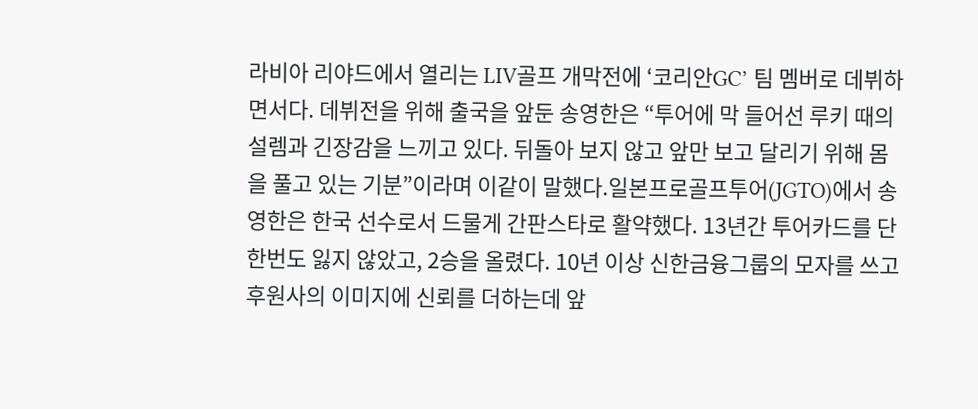라비아 리야드에서 열리는 LIV골프 개막전에 ‘코리안GC’ 팀 멤버로 데뷔하면서다. 데뷔전을 위해 출국을 앞둔 송영한은 “투어에 막 들어선 루키 때의 설렘과 긴장감을 느끼고 있다. 뒤돌아 보지 않고 앞만 보고 달리기 위해 몸을 풀고 있는 기분”이라며 이같이 말했다.일본프로골프투어(JGTO)에서 송영한은 한국 선수로서 드물게 간판스타로 활약했다. 13년간 투어카드를 단 한번도 잃지 않았고, 2승을 올렸다. 10년 이상 신한금융그룹의 모자를 쓰고 후원사의 이미지에 신뢰를 더하는데 앞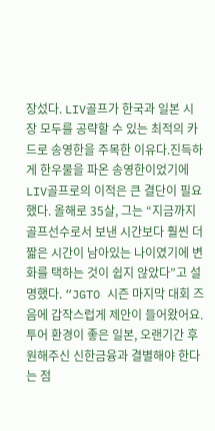장섰다. LIV골프가 한국과 일본 시장 모두를 공략할 수 있는 최적의 카드로 송영한을 주목한 이유다.진득하게 한우물을 파온 송영한이었기에 LIV골프로의 이적은 큰 결단이 필요했다. 올해로 35살, 그는 “지금까지 골프선수로서 보낸 시간보다 훨씬 더 짧은 시간이 남아있는 나이였기에 변화를 택하는 것이 쉽지 않았다”고 설명했다. “JGTO 시즌 마지막 대회 즈음에 갑작스럽게 제안이 들어왔어요. 투어 환경이 좋은 일본, 오랜기간 후원해주신 신한금융과 결별해야 한다는 점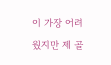이 가장 어려웠지만 제 골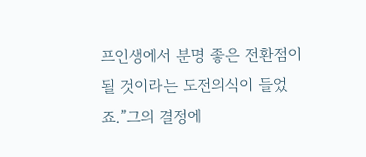프인생에서 분명 좋은 전환점이 될 것이라는 도전의식이 들었죠.”그의 결정에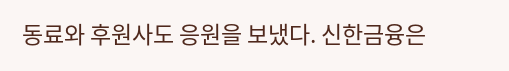동료와 후원사도 응원을 보냈다. 신한금융은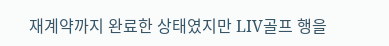재계약까지 완료한 상태였지만 LIV골프 행을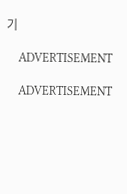기

    ADVERTISEMENT

    ADVERTISEMENT